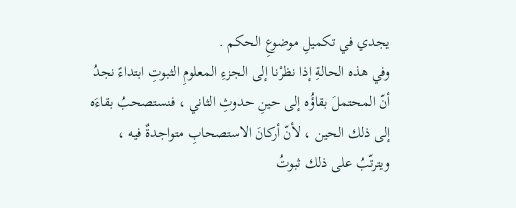يجدي في تكميلِ موضوعِ الحكم .
وفي هذه الحالةِ إذا نظرْنا إلى الجزءِ المعلومِ الثبوتِ ابتداءً نجدُ أنّ المحتملَ بقاؤُه إلى حينِ حدوثِ الثاني ، فنستصحبُ بقاءَه إلى ذلك الحين ، لأنّ أركانَ الاستصحابِ متواجدةٌ فيه ، ويترتّبُ على ذلك ثبوتُ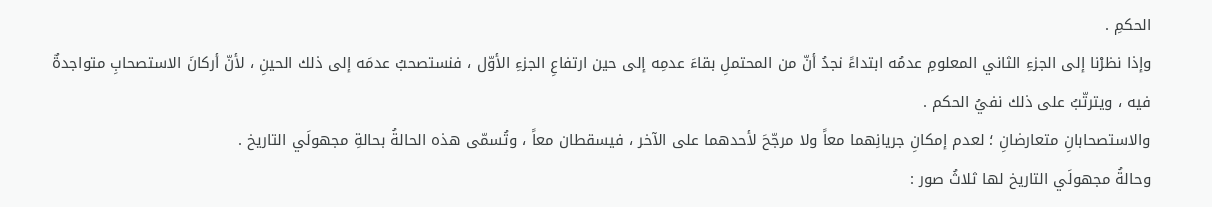الحكمِ .
وإذا نظرْنا إلى الجزءِ الثاني المعلومِ عدمُه ابتداءً نجدُ أنّ من المحتملِ بقاءَ عدمِه إلى حين ارتفاعِ الجزءِ الأوّل ، فنستصحبُ عدمَه إلى ذلك الحينِ ، لأنّ أركانَ الاستصحابِ متواجدةٌ فيه ، ويترتّبُ على ذلك نفيُ الحكم .
والاستصحابانِ متعارضانِ ؛ لعدم إمكانِ جريانِهما معاً ولا مرجّحَ لأحدهما على الآخر ، فيسقطان معاً ، وتُسمّى هذه الحالةُ بحالةِ مجهولَي التاريخ .
وحالةُ مجهولَي التاريخ لها ثلاثُ صور :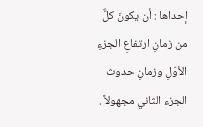إحداها : أن يكونَ كلٌّ من زمانِ ارتفاعِ الجزءِ الأوّلِ وزمانِ حدوث الجزء الثاني مجهولاً .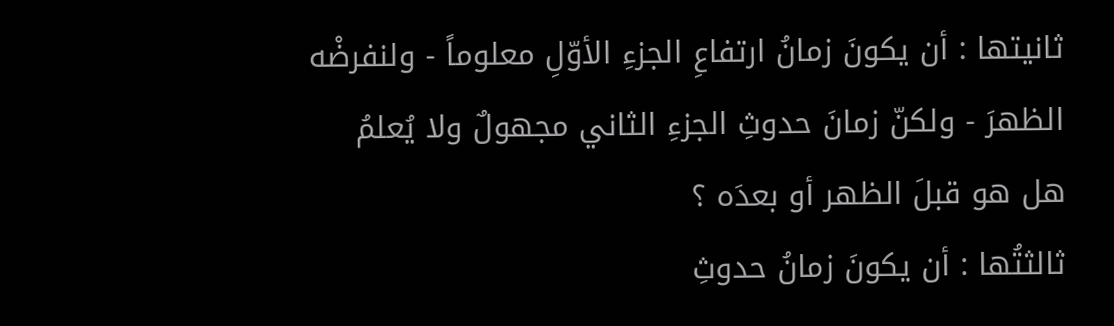ثانيتها : أن يكونَ زمانُ ارتفاعِ الجزءِ الأوّلِ معلوماً - ولنفرضْه الظهرَ - ولكنّ زمانَ حدوثِ الجزءِ الثاني مجهولٌ ولا يُعلمُ هل هو قبلَ الظهر أو بعدَه ؟
ثالثتُها : أن يكونَ زمانُ حدوثِ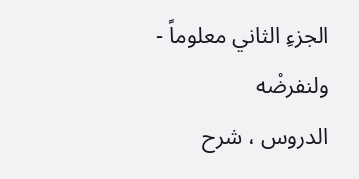الجزءِ الثاني معلوماً - ولنفرضْه
الدروس ، شرح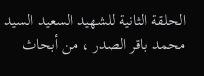الحلقة الثانية للشهيد السعيد السيد محمد باقر الصدر ، من أبحاث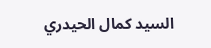السيد كمال الحيدري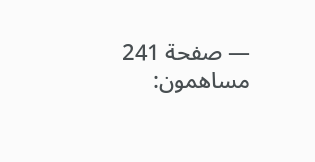— صفحة 241
مساهمون: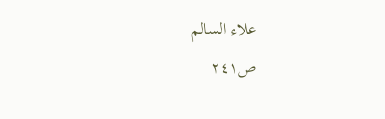علاء السالم
ص٢٤١